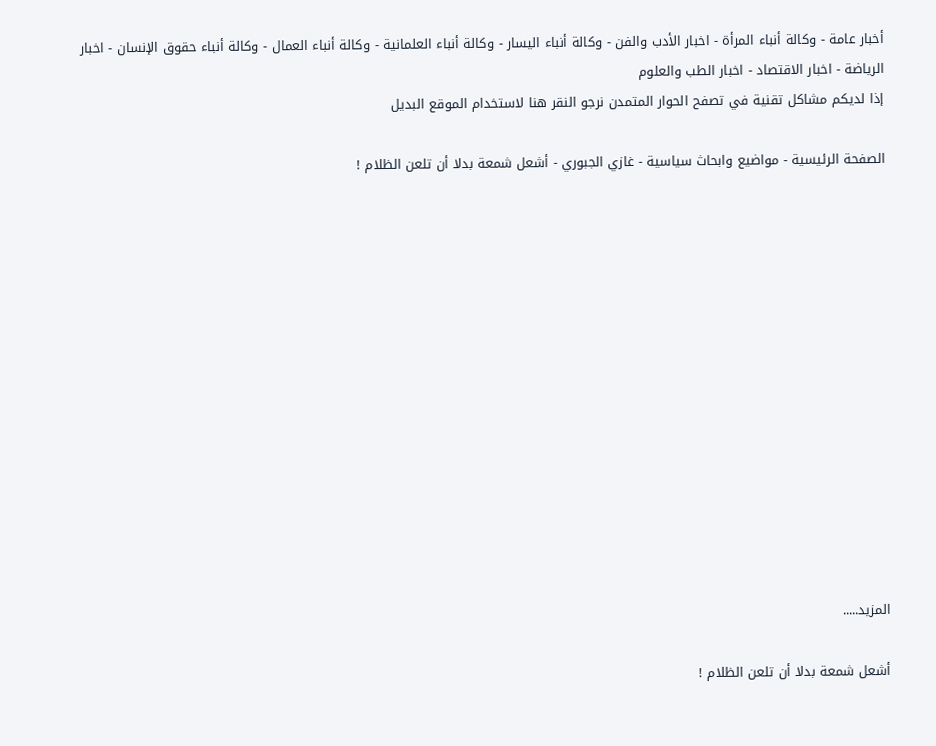أخبار عامة - وكالة أنباء المرأة - اخبار الأدب والفن - وكالة أنباء اليسار - وكالة أنباء العلمانية - وكالة أنباء العمال - وكالة أنباء حقوق الإنسان - اخبار الرياضة - اخبار الاقتصاد - اخبار الطب والعلوم
إذا لديكم مشاكل تقنية في تصفح الحوار المتمدن نرجو النقر هنا لاستخدام الموقع البديل

الصفحة الرئيسية - مواضيع وابحاث سياسية - غازي الجبوري - أشعل شمعة بدلا أن تلعن الظلام !














المزيد.....

أشعل شمعة بدلا أن تلعن الظلام !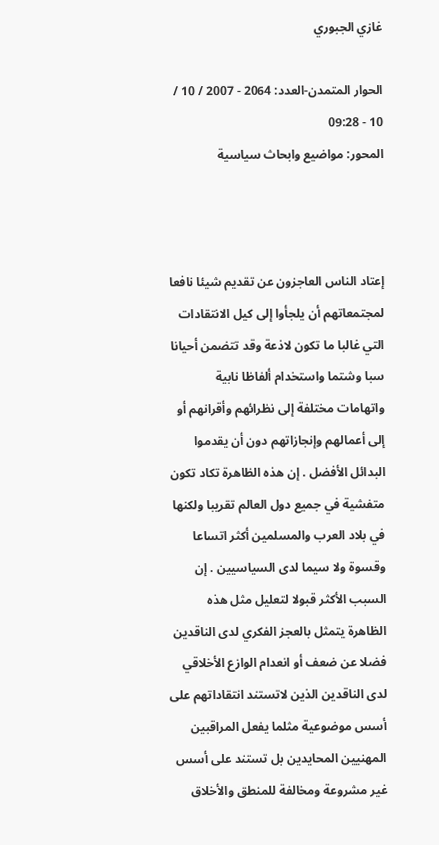غازي الجبوري

الحوار المتمدن-العدد: 2064 - 2007 / 10 / 10 - 09:28
المحور: مواضيع وابحاث سياسية



إعتاد الناس العاجزون عن تقديم شيئا نافعا لمجتمعاتهم أن يلجأوا إلى كيل الانتقادات التي غالبا ما تكون لاذعة وقد تتضمن أحيانا سبا وشتما واستخدام ألفاظا نابية واتهامات مختلفة إلى نظرائهم وأقرانهم أو إلى أعمالهم وإنجازاتهم دون أن يقدموا البدائل الأفضل . إن هذه الظاهرة تكاد تكون متفشية في جميع دول العالم تقريبا ولكنها في بلاد العرب والمسلمين أكثر اتساعا وقسوة ولا سيما لدى السياسيين . إن السبب الأكثر قبولا لتعليل مثل هذه الظاهرة يتمثل بالعجز الفكري لدى الناقدين فضلا عن ضعف أو انعدام الوازع الأخلاقي لدى الناقدين الذين لاتستند انتقاداتهم على أسس موضوعية مثلما يفعل المراقبين المهنيين المحايدين بل تستند على أسس غير مشروعة ومخالفة للمنطق والأخلاق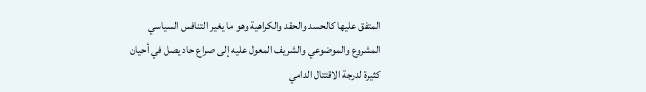المتفق عليها كالحسد والحقد والكراهية وهو ما يغير التنافس السياسي المشروع والموضوعي والشريف المعول عليه إلى صراع حاد يصل في أحيان كثيرة لدرجة الاقتتال الدامي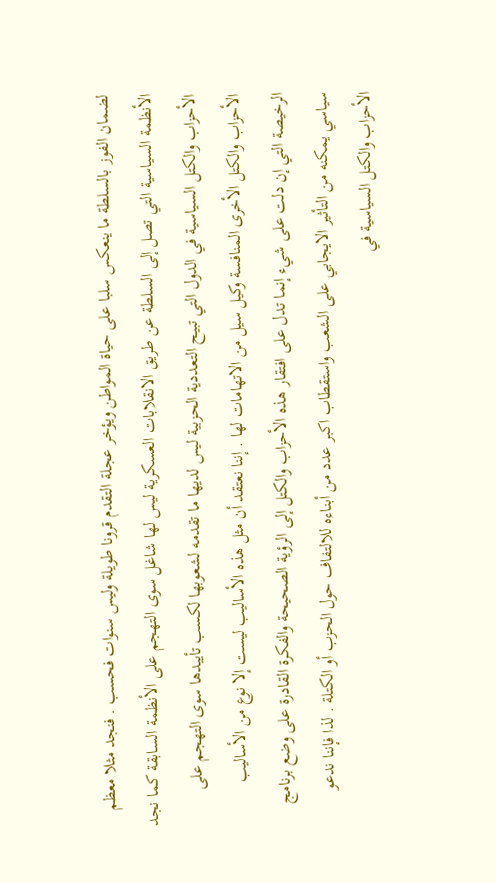لضمان الفوز بالسلطة ما ينعكس سلبا على حياة المواطن ويؤخر عجلة التقدم قرونا طويلة وليس سنوات فحسب . فنجد مثلا معظم الأنظمة السياسية التي تصل إلى السلطة عن طريق الانقلابات العسكرية ليس لها شاغل سوى التهجم على الأنظمة السابقة كما نجد الأحزاب والكتل السياسية في الدول التي تبيح التعددية الحزبية ليس لديها ما تقدمه لشعوبها لكسب تأييدها سوى التهجم على الأحزاب والكتل الأخرى المنافسة وكيل سيل من الاتهامات لها . إننا نعتقد أن مثل هذه الأساليب ليست إلا نوع من الأساليب الرخيصة التي إن دلت على شيء إنما تدل على افتقار هذه الأحزاب والكتل إلى الرؤية الصحيحة والفكرة القادرة على وضع برنامج سياسي يمكنه من التأثير الايجابي على الشعب واستقطاب اكبر عدد من أبناءه للالتفاف حول الحزب أو الكتلة . لذا فإننا ندعو الأحزاب والكتل السياسية في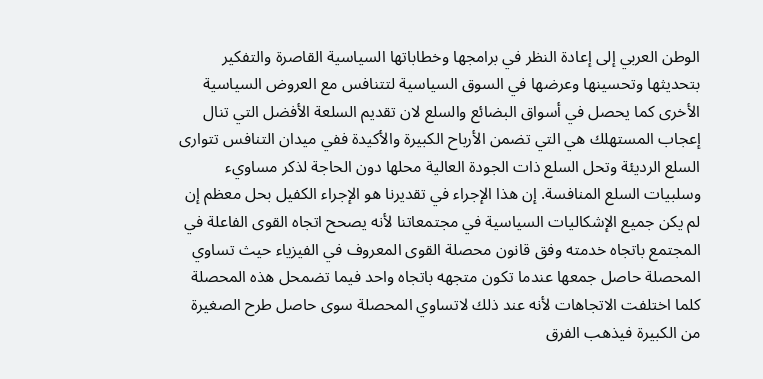الوطن العربي إلى إعادة النظر في برامجها وخطاباتها السياسية القاصرة والتفكير بتحديثها وتحسينها وعرضها في السوق السياسية لتتنافس مع العروض السياسية الأخرى كما يحصل في أسواق البضائع والسلع لان تقديم السلعة الأفضل التي تنال إعجاب المستهلك هي التي تضمن الأرباح الكبيرة والأكيدة ففي ميدان التنافس تتوارى السلع الرديئة وتحل السلع ذات الجودة العالية محلها دون الحاجة لذكر مساويء وسلبيات السلع المنافسة. إن هذا الإجراء في تقديرنا هو الإجراء الكفيل بحل معظم إن لم يكن جميع الإشكاليات السياسية في مجتمعاتنا لأنه يصحح اتجاه القوى الفاعلة في المجتمع باتجاه خدمته وفق قانون محصلة القوى المعروف في الفيزياء حيث تساوي المحصلة حاصل جمعها عندما تكون متجهه باتجاه واحد فيما تضمحل هذه المحصلة كلما اختلفت الاتجاهات لأنه عند ذلك لاتساوي المحصلة سوى حاصل طرح الصغيرة من الكبيرة فيذهب الفرق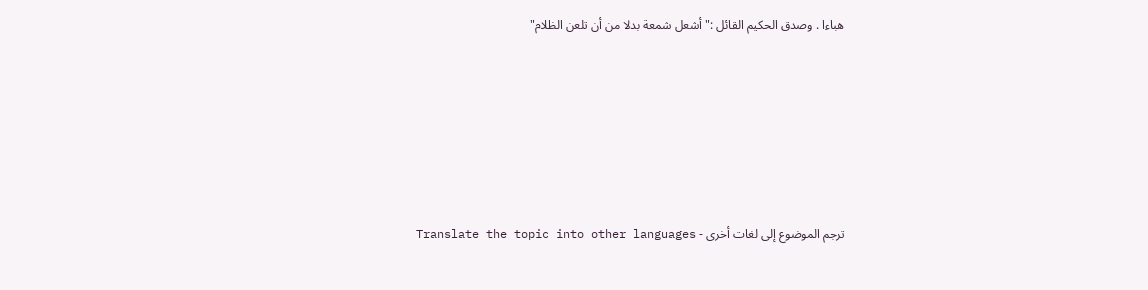هباءا . وصدق الحكيم القائل :"أشعل شمعة بدلا من أن تلعن الظلام"







ترجم الموضوع إلى لغات أخرى - Translate the topic into other languages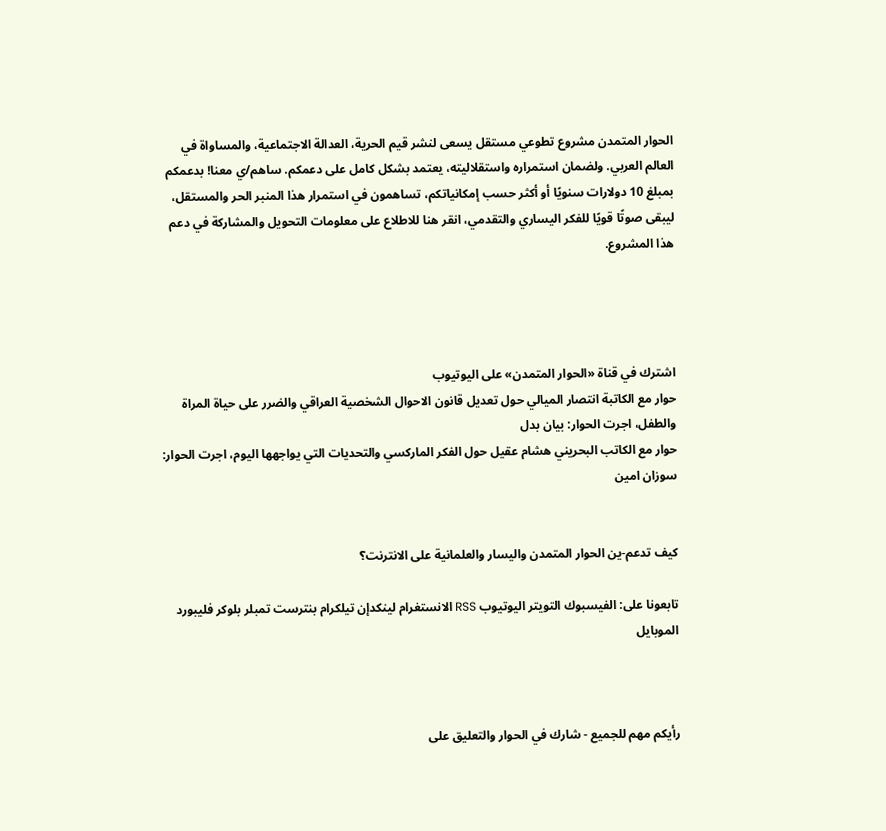الحوار المتمدن مشروع تطوعي مستقل يسعى لنشر قيم الحرية، العدالة الاجتماعية، والمساواة في العالم العربي. ولضمان استمراره واستقلاليته، يعتمد بشكل كامل على دعمكم. ساهم/ي معنا! بدعمكم بمبلغ 10 دولارات سنويًا أو أكثر حسب إمكانياتكم، تساهمون في استمرار هذا المنبر الحر والمستقل، ليبقى صوتًا قويًا للفكر اليساري والتقدمي، انقر هنا للاطلاع على معلومات التحويل والمشاركة في دعم هذا المشروع.




اشترك في قناة «الحوار المتمدن» على اليوتيوب
حوار مع الكاتبة انتصار الميالي حول تعديل قانون الاحوال الشخصية العراقي والضرر على حياة المراة والطفل، اجرت الحوار: بيان بدل
حوار مع الكاتب البحريني هشام عقيل حول الفكر الماركسي والتحديات التي يواجهها اليوم، اجرت الحوار: سوزان امين


كيف تدعم-ين الحوار المتمدن واليسار والعلمانية على الانترنت؟

تابعونا على: الفيسبوك التويتر اليوتيوب RSS الانستغرام لينكدإن تيلكرام بنترست تمبلر بلوكر فليبورد الموبايل



رأيكم مهم للجميع - شارك في الحوار والتعليق على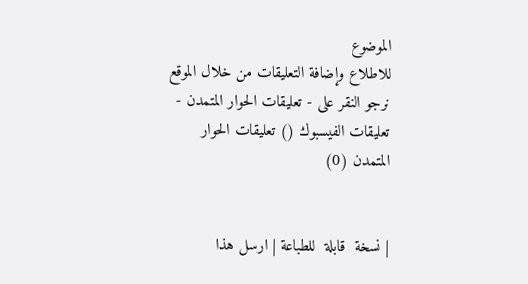الموضوع
للاطلاع وإضافة التعليقات من خلال الموقع نرجو النقر على - تعليقات الحوار المتمدن -
تعليقات الفيسبوك () تعليقات الحوار المتمدن (0)


| نسخة  قابلة  للطباعة | ارسل هذا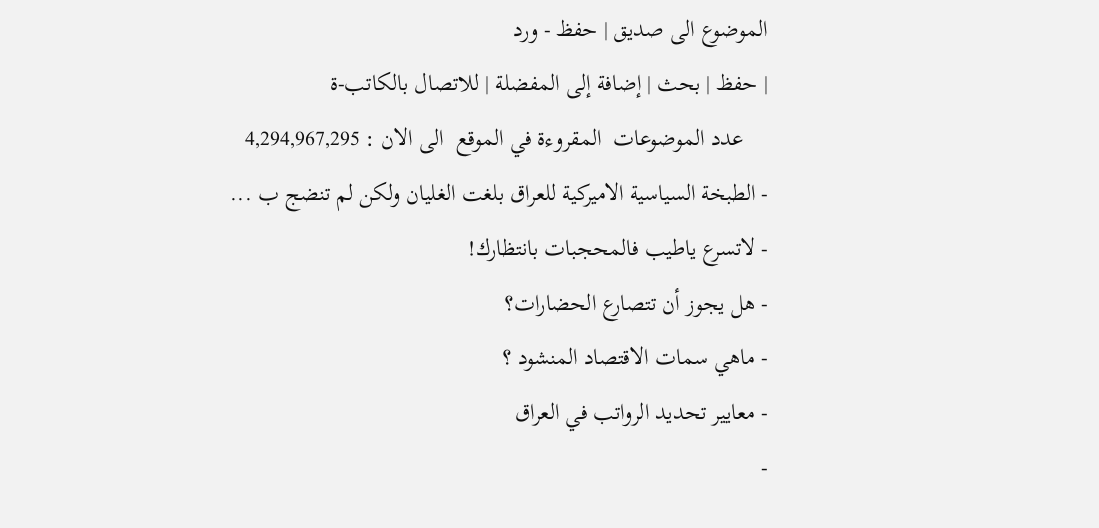الموضوع الى صديق | حفظ - ورد
| حفظ | بحث | إضافة إلى المفضلة | للاتصال بالكاتب-ة
    عدد الموضوعات  المقروءة في الموقع  الى الان : 4,294,967,295
- الطبخة السياسية الاميركية للعراق بلغت الغليان ولكن لم تنضج ب ...
- لاتسرع ياطيب فالمحجبات بانتظارك!
- هل يجوز أن تتصارع الحضارات؟
- ماهي سمات الاقتصاد المنشود ؟
- معايير تحديد الرواتب في العراق
-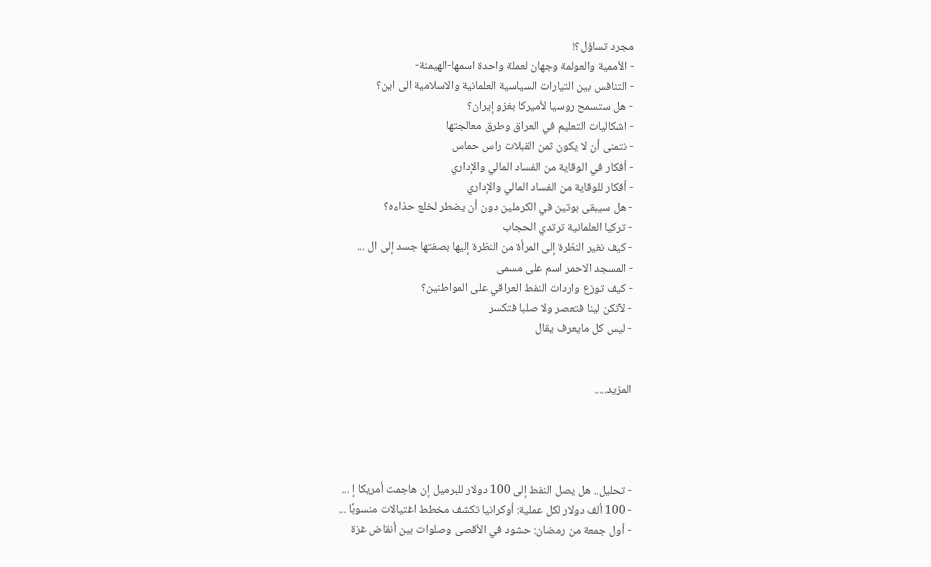مجرد تساؤل؟!
- الأممية والعولمة وجهان لعملة واحدة اسمها-الهيمنة-
- التنافس بين التيارات السياسية العلمانية والاسلامية الى اين؟
- هل ستسمح روسيا لأميركا بغزو إيران؟
- اشكاليات التعليم في العراق وطرق معالجتها
- نتمنى أن لا يكون ثمن القبلات راس حماس
- أفكار في الوقاية من الفساد المالي والإداري
- أفكار للوقاية من الفساد المالي والإداري
- هل سيبقى بوتين في الكرملين دون أن يضطر لخلع حذاءه؟
- تركيا العلمانية ترتدي الحجاب
- كيف نغير النظرة إلى المرأة من النظرة إليها بصفتها جسد إلى ال ...
- المسجد الاحمر اسم على مسمى
- كيف توزع واردات النفط العراقي على المواطنين؟
- لآتكن لينا فتعصر ولا صلبا فتكسر
- ليس كل مايعرف يقال


المزيد.....




- تحليل.. هل يصل النفط إلى 100 دولار للبرميل إن هاجمت أمريكا إ ...
- 100 ألف دولار لكل عملية: أوكرانيا تكشف مخطط اغتيالات منسوبًا ...
- أول جمعة من رمضان: حشود في الأقصى وصلوات بين أنقاض غزة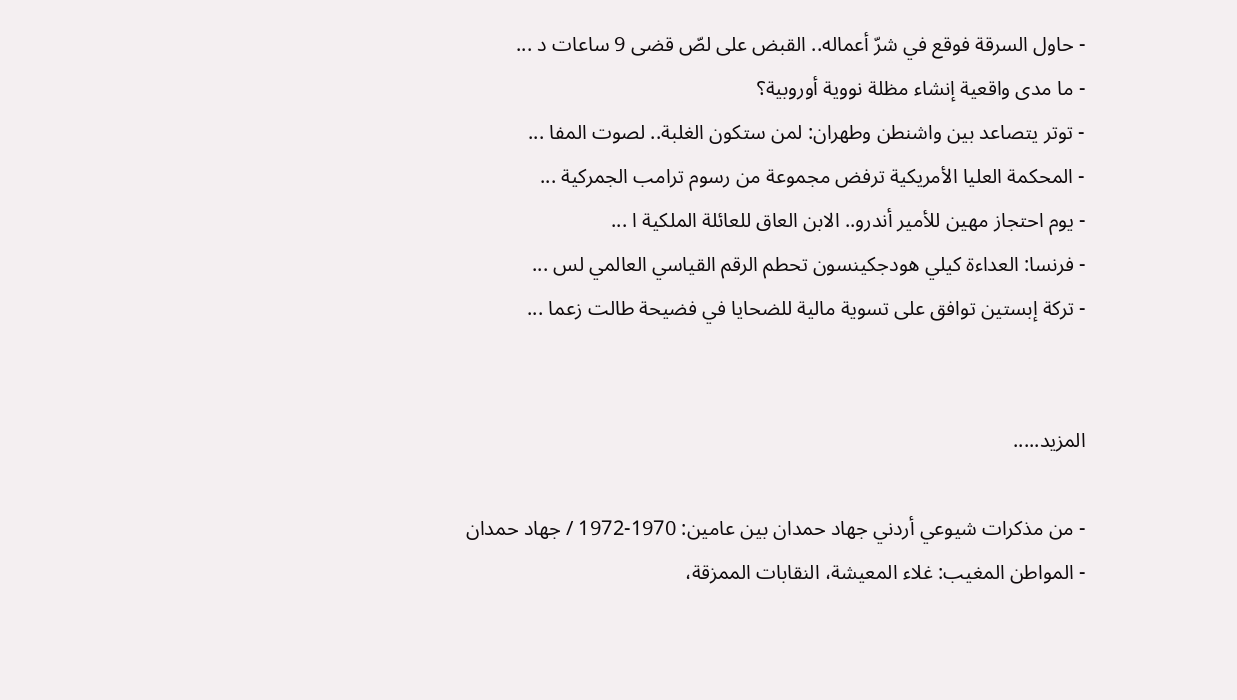- حاول السرقة فوقع في شرّ أعماله.. القبض على لصّ قضى 9 ساعات د ...
- ما مدى واقعية إنشاء مظلة نووية أوروبية؟
- توتر يتصاعد بين واشنطن وطهران: لمن ستكون الغلبة.. لصوت المفا ...
- المحكمة العليا الأمريكية ترفض مجموعة من رسوم ترامب الجمركية ...
- يوم احتجاز مهين للأمير أندرو.. الابن العاق للعائلة الملكية ا ...
- فرنسا: العداءة كيلي هودجكينسون تحطم الرقم القياسي العالمي لس ...
- تركة إبستين توافق على تسوية مالية للضحايا في فضيحة طالت زعما ...


المزيد.....

- من مذكرات شيوعي أردني جهاد حمدان بين عامين: 1970-1972 / جهاد حمدان
- المواطن المغيب: غلاء المعيشة، النقابات الممزقة،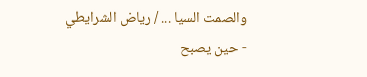والصمت السيا ... / رياض الشرايطي
- حين يصبح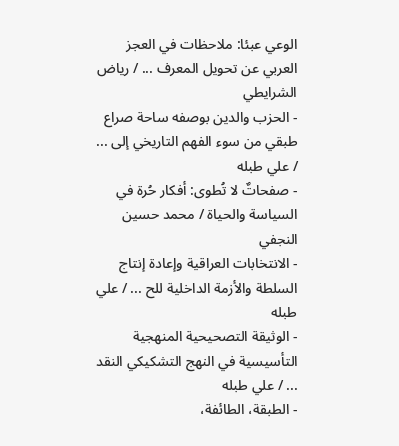الوعي عبئا: ملاحظات في العجز العربي عن تحويل المعرف ... / رياض الشرايطي
- الحزب والدين بوصفه ساحة صراع طبقي من سوء الفهم التاريخي إلى ... / علي طبله
- صفحاتٌ لا تُطوى: أفكار حُرة في السياسة والحياة / محمد حسين النجفي
- الانتخابات العراقية وإعادة إنتاج السلطة والأزمة الداخلية للح ... / علي طبله
- الوثيقة التصحيحية المنهجية التأسيسية في النهج التشكيكي النقد ... / علي طبله
- الطبقة، الطائفة،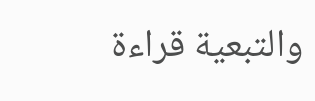والتبعية قراءة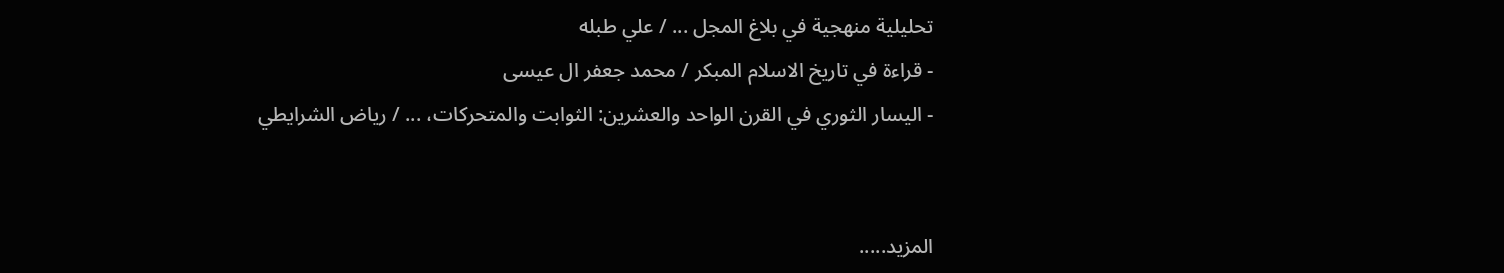تحليلية منهجية في بلاغ المجل ... / علي طبله
- قراءة في تاريخ الاسلام المبكر / محمد جعفر ال عيسى
- اليسار الثوري في القرن الواحد والعشرين: الثوابت والمتحركات، ... / رياض الشرايطي


المزيد.....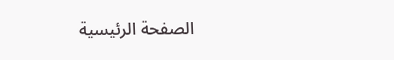الصفحة الرئيسية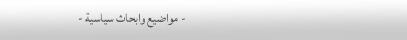- مواضيع وابحاث سياسية -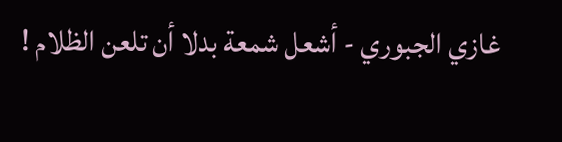غازي الجبوري - أشعل شمعة بدلا أن تلعن الظلام !